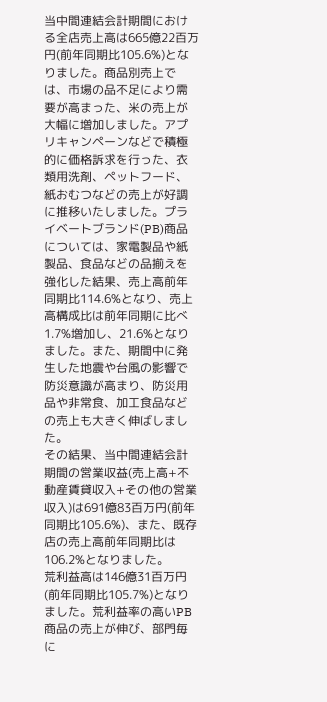当中間連結会計期間における全店売上高は665億22百万円(前年同期比105.6%)となりました。商品別売上では、市場の品不足により需要が高まった、米の売上が大幅に増加しました。アプリキャンペーンなどで積極的に価格訴求を行った、衣類用洗剤、ペットフード、紙おむつなどの売上が好調に推移いたしました。プライベートブランド(PB)商品については、家電製品や紙製品、食品などの品揃えを強化した結果、売上高前年同期比114.6%となり、売上高構成比は前年同期に比べ1.7%増加し、21.6%となりました。また、期間中に発生した地震や台風の影響で防災意識が高まり、防災用品や非常食、加工食品などの売上も大きく伸ばしました。
その結果、当中間連結会計期間の営業収益(売上高+不動産賃貸収入+その他の営業収入)は691億83百万円(前年同期比105.6%)、また、既存店の売上高前年同期比は106.2%となりました。
荒利益高は146億31百万円(前年同期比105.7%)となりました。荒利益率の高いPB商品の売上が伸び、部門毎に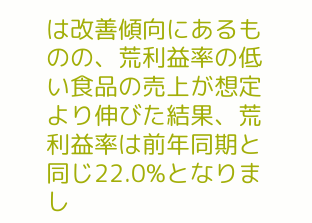は改善傾向にあるものの、荒利益率の低い食品の売上が想定より伸びた結果、荒利益率は前年同期と同じ22.0%となりまし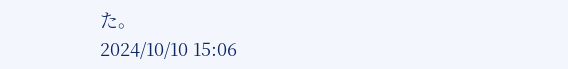た。
2024/10/10 15:06